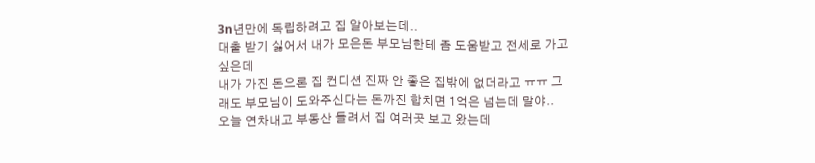3n년만에 독립하려고 집 알아보는데..
대출 받기 싫어서 내가 모은돈 부모님한테 좀 도움받고 전세로 가고 싶은데
내가 가진 돈으론 집 컨디션 진짜 안 좋은 집밖에 없더라고 ㅠㅠ 그래도 부모님이 도와주신다는 돈까진 합치면 1억은 넘는데 말야..
오늘 연차내고 부동산 들려서 집 여러곳 보고 왔는데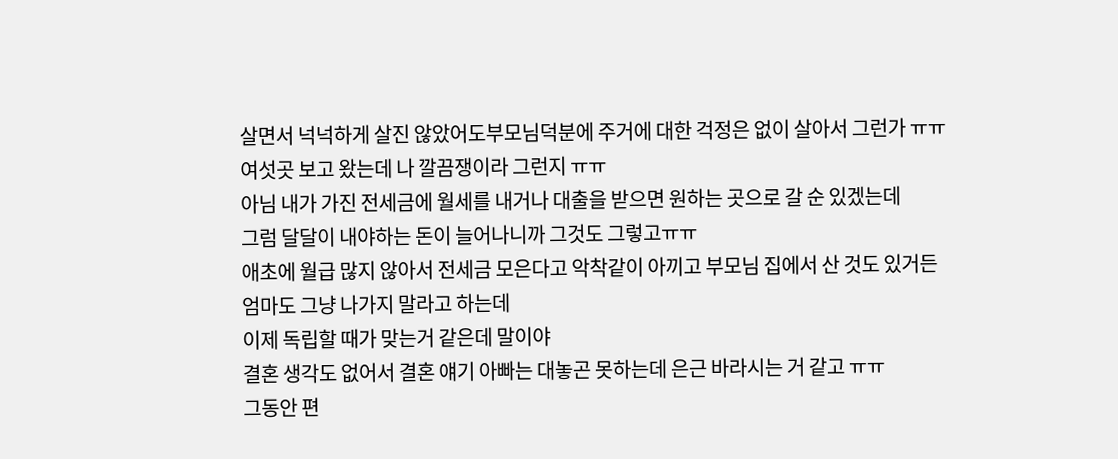살면서 넉넉하게 살진 않았어도부모님덕분에 주거에 대한 걱정은 없이 살아서 그런가 ㅠㅠ
여섯곳 보고 왔는데 나 깔끔쟁이라 그런지 ㅠㅠ
아님 내가 가진 전세금에 월세를 내거나 대출을 받으면 원하는 곳으로 갈 순 있겠는데
그럼 달달이 내야하는 돈이 늘어나니까 그것도 그렇고ㅠㅠ
애초에 월급 많지 않아서 전세금 모은다고 악착같이 아끼고 부모님 집에서 산 것도 있거든
엄마도 그냥 나가지 말라고 하는데
이제 독립할 때가 맞는거 같은데 말이야
결혼 생각도 없어서 결혼 얘기 아빠는 대놓곤 못하는데 은근 바라시는 거 같고 ㅠㅠ
그동안 편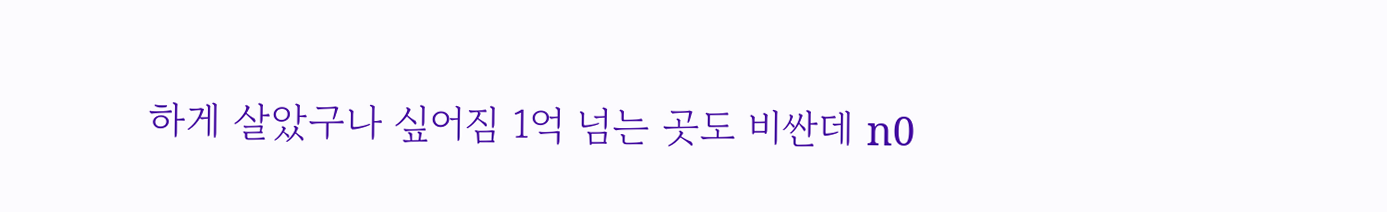하게 살았구나 싶어짐 1억 넘는 곳도 비싼데 n0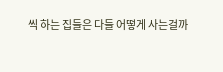씩 하는 집들은 다들 어떻게 사는걸까